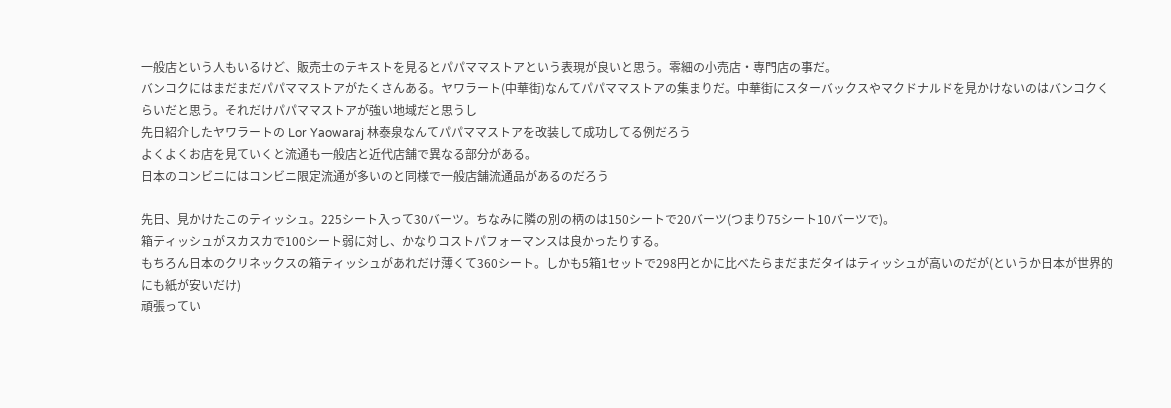一般店という人もいるけど、販売士のテキストを見るとパパママストアという表現が良いと思う。零細の小売店・専門店の事だ。
バンコクにはまだまだパパママストアがたくさんある。ヤワラート(中華街)なんてパパママストアの集まりだ。中華街にスターバックスやマクドナルドを見かけないのはバンコクくらいだと思う。それだけパパママストアが強い地域だと思うし
先日紹介したヤワラートの Lor Yaowaraj 林泰泉なんてパパママストアを改装して成功してる例だろう
よくよくお店を見ていくと流通も一般店と近代店舗で異なる部分がある。
日本のコンビニにはコンビニ限定流通が多いのと同様で一般店舗流通品があるのだろう

先日、見かけたこのティッシュ。225シート入って30バーツ。ちなみに隣の別の柄のは150シートで20バーツ(つまり75シート10バーツで)。
箱ティッシュがスカスカで100シート弱に対し、かなりコストパフォーマンスは良かったりする。
もちろん日本のクリネックスの箱ティッシュがあれだけ薄くて360シート。しかも5箱1セットで298円とかに比べたらまだまだタイはティッシュが高いのだが(というか日本が世界的にも紙が安いだけ)
頑張ってい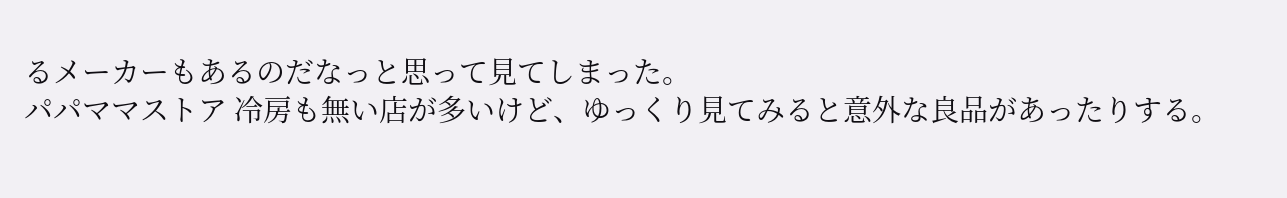るメーカーもあるのだなっと思って見てしまった。
パパママストア 冷房も無い店が多いけど、ゆっくり見てみると意外な良品があったりする。